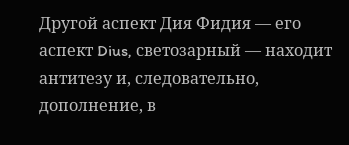Другой аспект Дия Фидия — его аспект Dius, светозарный — находит антитезу и, следовательно, дополнение, в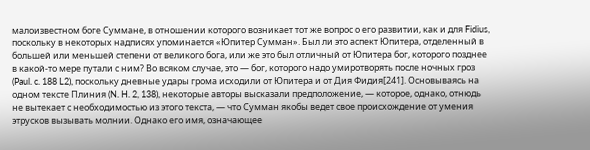малоизвестном боге Суммане, в отношении которого возникает тот же вопрос о его развитии, как и для Fidius, поскольку в некоторых надписях упоминается «Юпитер Сумман». Был ли это аспект Юпитера, отделенный в большей или меньшей степени от великого бога, или же это был отличный от Юпитера бог, которого позднее в какой-то мере путали с ним? Во всяком случае, это — бог, которого надо умиротворять после ночных гроз (Paul. c. 188 L2), поскольку дневные удары грома исходили от Юпитера и от Дия Фидия[241]. Основываясь на одном тексте Плиния (N. H. 2, 138), некоторые авторы высказали предположение, — которое, однако, отнюдь не вытекает с необходимостью из этого текста, — что Сумман якобы ведет свое происхождение от умения этрусков вызывать молнии. Однако его имя, означающее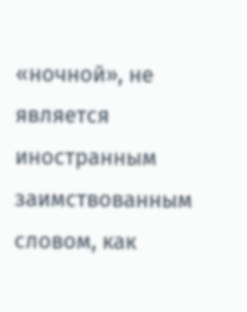«ночной», не является иностранным заимствованным словом, как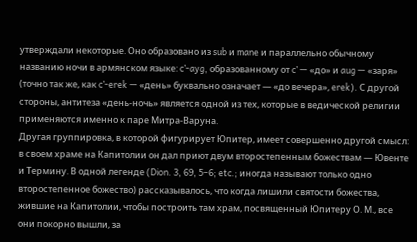утверждали некоторые. Оно образовано из sub и mane и параллельно обычному названию ночи в армянском языке: c’-ayg, образованному от c’ — «до» и aug — «заря» (точно так же, как c’-erek — «день» буквально означает — «до вечера», erek). С другой стороны, антитеза «день-ночь» является одной из тех, которые в ведической религии применяются именно к паре Митра-Варуна.
Другая группировка, в которой фигурирует Юпитер, имеет совершенно другой смысл: в своем храме на Капитолии он дал приют двум второстепенным божествам — Ювенте и Термину. В одной легенде (Dion. 3, 69, 5–6; etc.; иногда называют только одно второстепенное божество) рассказывалось, что когда лишили святости божества, жившие на Капитолии, чтобы построить там храм, посвященный Юпитеру О. М., все они покорно вышли, за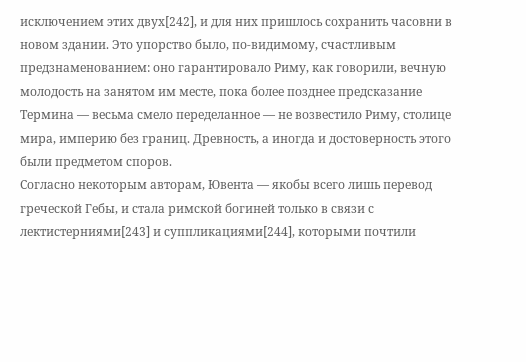исключением этих двух[242], и для них пришлось сохранить часовни в новом здании. Это упорство было, по-видимому, счастливым предзнаменованием: оно гарантировало Риму, как говорили, вечную молодость на занятом им месте, пока более позднее предсказание Термина — весьма смело переделанное — не возвестило Риму, столице мира, империю без границ. Древность, а иногда и достоверность этого были предметом споров.
Согласно некоторым авторам, Ювента — якобы всего лишь перевод греческой Гебы, и стала римской богиней только в связи с лектистерниями[243] и суппликациями[244], которыми почтили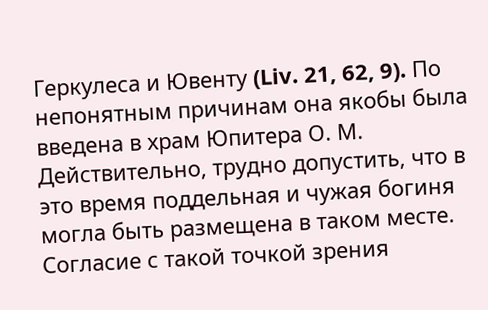Геркулеса и Ювенту (Liv. 21, 62, 9). По непонятным причинам она якобы была введена в храм Юпитера О. М. Действительно, трудно допустить, что в это время поддельная и чужая богиня могла быть размещена в таком месте. Согласие с такой точкой зрения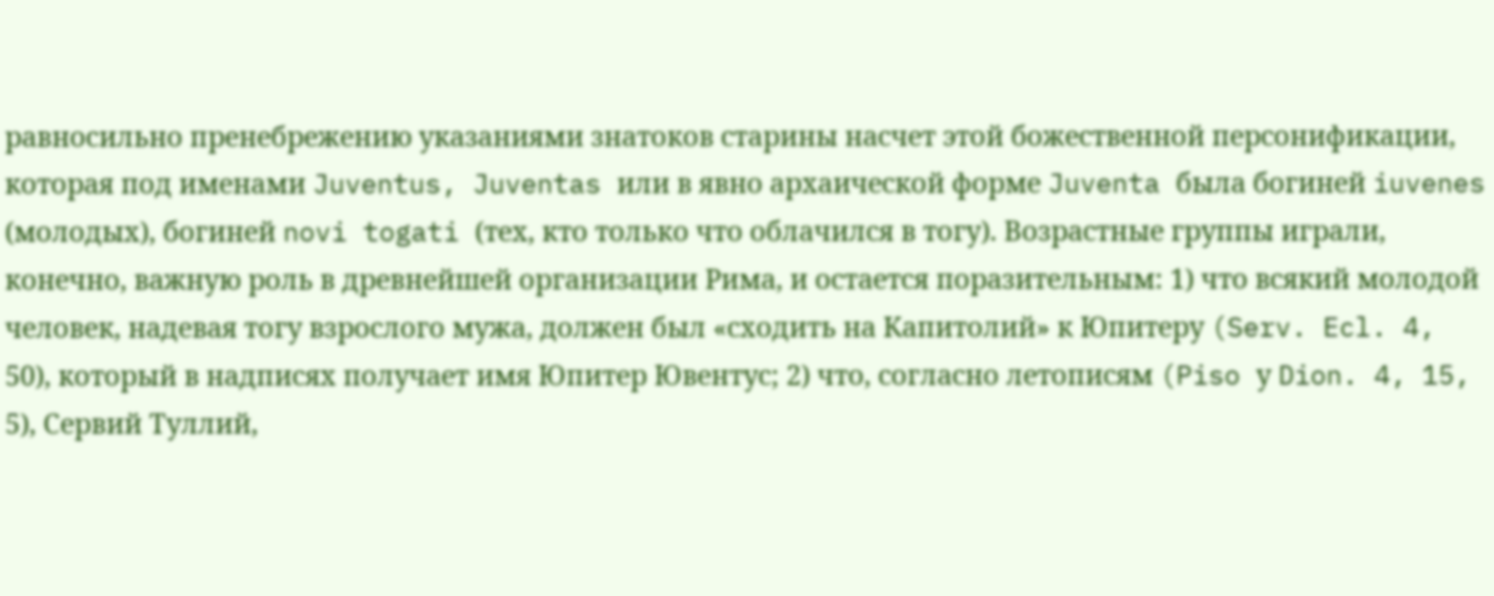равносильно пренебрежению указаниями знатоков старины насчет этой божественной персонификации, которая под именами Juventus, Juventas или в явно архаической форме Juventa была богиней iuvenes (молодых), богиней novi togati (тех, кто только что облачился в тогу). Возрастные группы играли, конечно, важную роль в древнейшей организации Рима, и остается поразительным: 1) что всякий молодой человек, надевая тогу взрослого мужа, должен был «сходить на Капитолий» к Юпитеру (Serv. Ecl. 4, 50), который в надписях получает имя Юпитер Ювентус; 2) что, согласно летописям (Piso у Dion. 4, 15, 5), Сервий Туллий,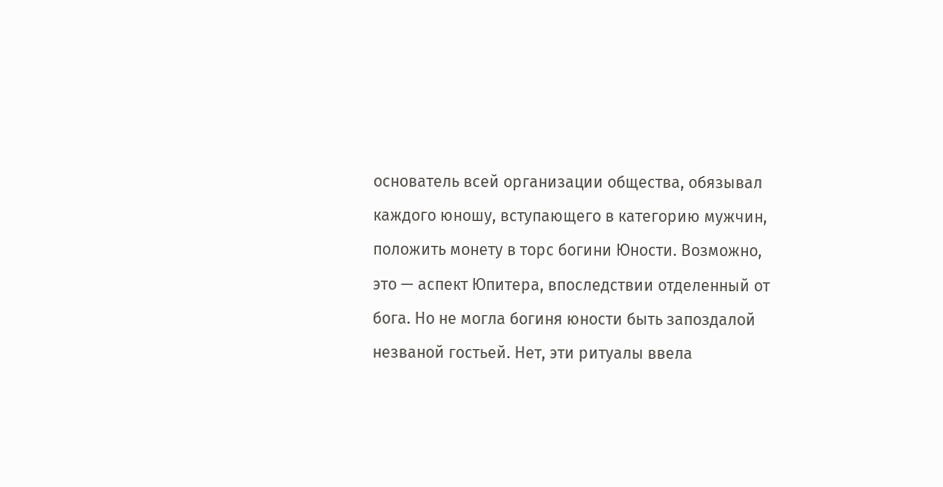основатель всей организации общества, обязывал каждого юношу, вступающего в категорию мужчин, положить монету в торс богини Юности. Возможно, это — аспект Юпитера, впоследствии отделенный от бога. Но не могла богиня юности быть запоздалой незваной гостьей. Нет, эти ритуалы ввела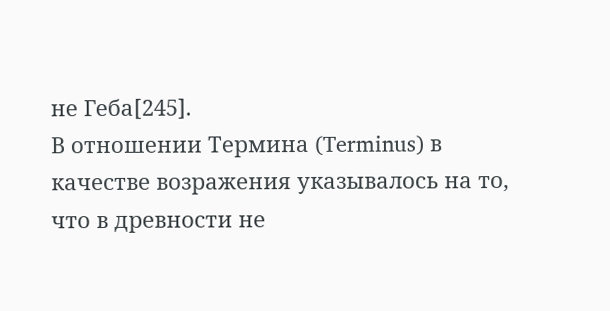не Геба[245].
В отношении Термина (Terminus) в качестве возражения указывалось на то, что в древности не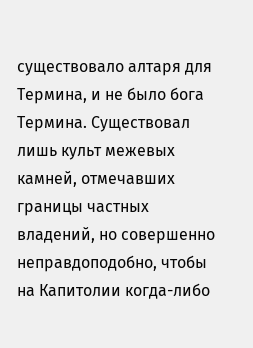существовало алтаря для Термина, и не было бога Термина. Существовал лишь культ межевых камней, отмечавших границы частных владений, но совершенно неправдоподобно, чтобы на Капитолии когда-либо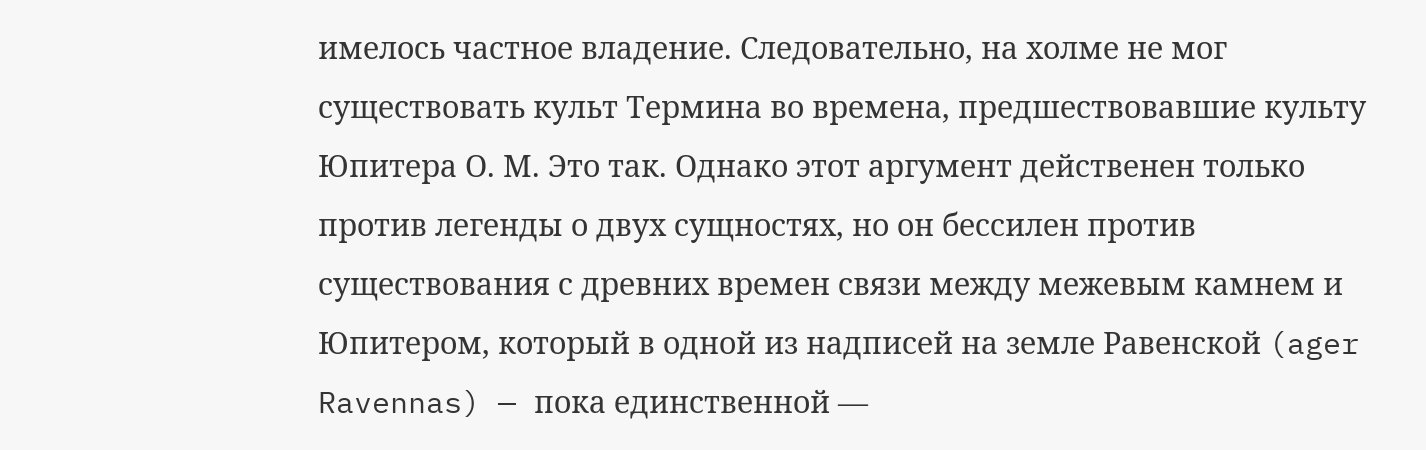имелось частное владение. Следовательно, на холме не мог существовать культ Термина во времена, предшествовавшие культу Юпитера О. М. Это так. Однако этот аргумент действенен только против легенды о двух сущностях, но он бессилен против существования с древних времен связи между межевым камнем и Юпитером, который в одной из надписей на земле Равенской (ager Ravennas) — пока единственной —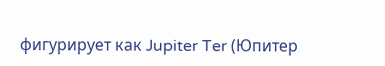фигурирует как Jupiter Ter (Юпитер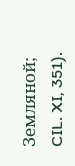Земляной; CIL. XI, 351).